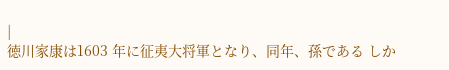|
徳川家康は1603 年に征夷大将軍となり、同年、孫である しか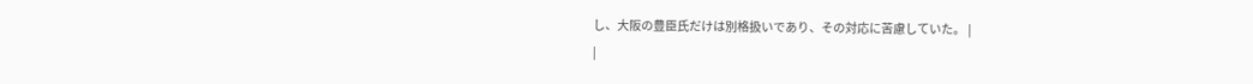し、大阪の豊臣氏だけは別格扱いであり、その対応に苦慮していた。 |
|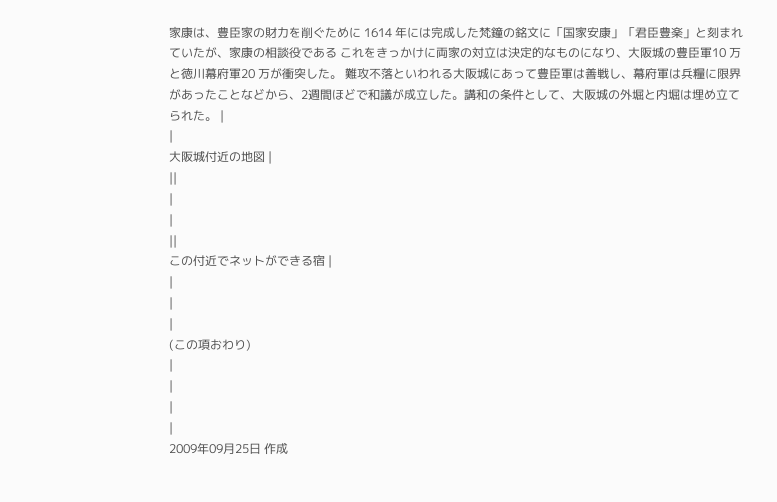家康は、豊臣家の財力を削ぐために 1614 年には完成した梵鐘の銘文に「国家安康」「君臣豊楽」と刻まれていたが、家康の相談役である これをきっかけに両家の対立は決定的なものになり、大阪城の豊臣軍10 万と徳川幕府軍20 万が衝突した。 難攻不落といわれる大阪城にあって豊臣軍は善戦し、幕府軍は兵糧に限界があったことなどから、2週間ほどで和議が成立した。講和の条件として、大阪城の外堀と内堀は埋め立てられた。 |
|
大阪城付近の地図 |
||
|
|
||
この付近でネットができる宿 |
|
|
|
(この項おわり)
|
|
|
|
2009年09月25日 作成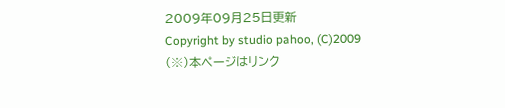2009年09月25日更新
Copyright by studio pahoo, (C)2009
(※)本ページはリンク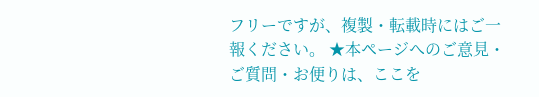フリーですが、複製・転載時にはご一報ください。 ★本ページへのご意見・ご質問・お便りは、ここを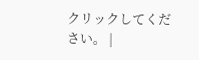クリックしてください。 |